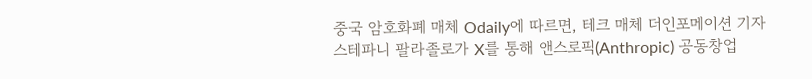중국 암호화폐 매체 Odaily에 따르면, 테크 매체 더인포메이션 기자 스테파니 팔라졸로가 X를 통해 앤스로픽(Anthropic) 공동창업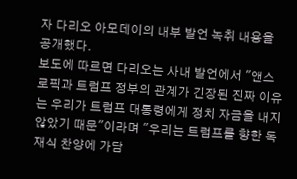자 다리오 아모데이의 내부 발언 녹취 내용을 공개했다.
보도에 따르면 다리오는 사내 발언에서 "앤스로픽과 트럼프 정부의 관계가 긴장된 진짜 이유는 우리가 트럼프 대통령에게 정치 자금을 내지 않았기 때문"이라며 "우리는 트럼프를 향한 독재식 찬양에 가담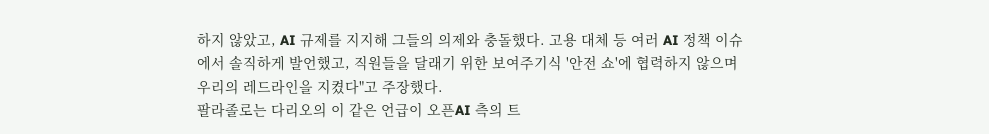하지 않았고, AI 규제를 지지해 그들의 의제와 충돌했다. 고용 대체 등 여러 AI 정책 이슈에서 솔직하게 발언했고, 직원들을 달래기 위한 보여주기식 '안전 쇼'에 협력하지 않으며 우리의 레드라인을 지켰다"고 주장했다.
팔라졸로는 다리오의 이 같은 언급이 오픈AI 측의 트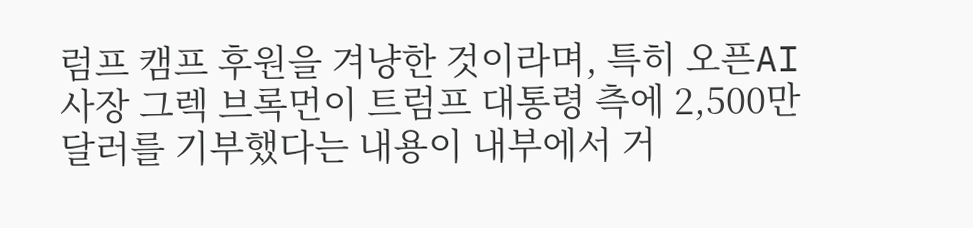럼프 캠프 후원을 겨냥한 것이라며, 특히 오픈AI 사장 그렉 브록먼이 트럼프 대통령 측에 2,500만 달러를 기부했다는 내용이 내부에서 거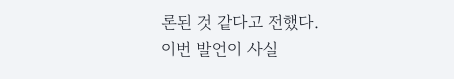론된 것 같다고 전했다.
이번 발언이 사실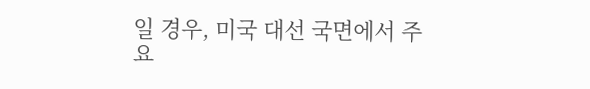일 경우, 미국 대선 국면에서 주요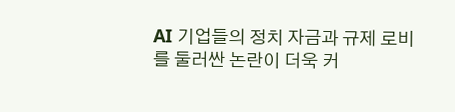AI 기업들의 정치 자금과 규제 로비를 둘러싼 논란이 더욱 커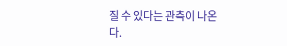질 수 있다는 관측이 나온다.